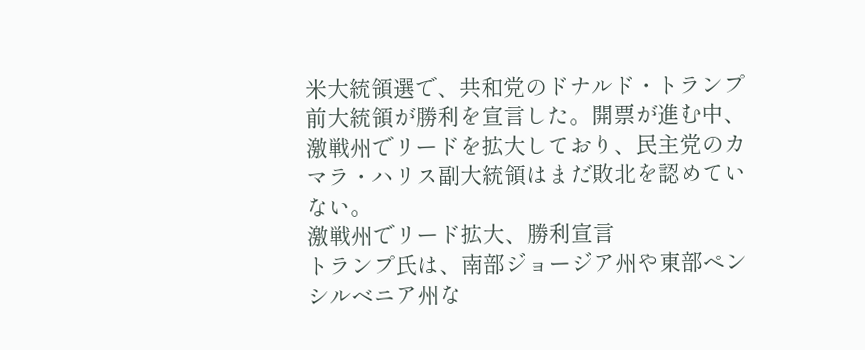米大統領選で、共和党のドナルド・トランプ前大統領が勝利を宣言した。開票が進む中、激戦州でリードを拡大しており、民主党のカマラ・ハリス副大統領はまだ敗北を認めていない。
激戦州でリード拡大、勝利宣言
トランプ氏は、南部ジョージア州や東部ペンシルベニア州な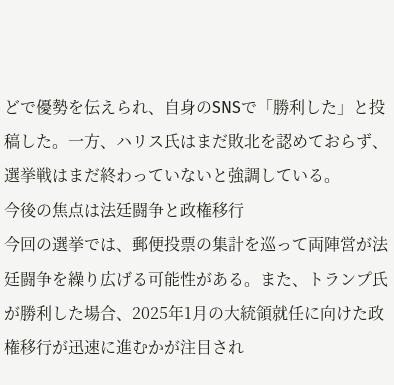どで優勢を伝えられ、自身のSNSで「勝利した」と投稿した。一方、ハリス氏はまだ敗北を認めておらず、選挙戦はまだ終わっていないと強調している。
今後の焦点は法廷闘争と政権移行
今回の選挙では、郵便投票の集計を巡って両陣営が法廷闘争を繰り広げる可能性がある。また、トランプ氏が勝利した場合、2025年1月の大統領就任に向けた政権移行が迅速に進むかが注目され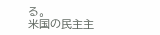る。
米国の民主主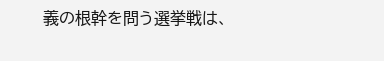義の根幹を問う選挙戦は、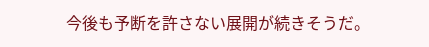今後も予断を許さない展開が続きそうだ。